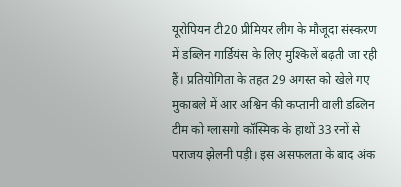यूरोपियन टी20 प्रीमियर लीग के मौजूदा संस्करण में डब्लिन गार्डियंस के लिए मुश्किलें बढ़ती जा रही हैं। प्रतियोगिता के तहत 29 अगस्त को खेले गए मुकाबले में आर अश्विन की कप्तानी वाली डब्लिन टीम को ग्लासगो कॉस्मिक के हाथों 33 रनों से पराजय झेलनी पड़ी। इस असफलता के बाद अंक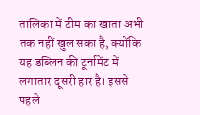तालिका में टीम का खाता अभी तक नहीं खुल सका है, क्योंकि यह डब्लिन की टूर्नामेंट में लगातार दूसरी हार है। इससे पहले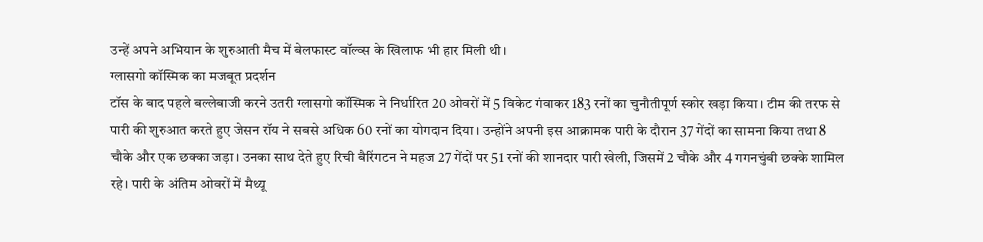उन्हें अपने अभियान के शुरुआती मैच में बेलफास्ट वॉल्व्स के खिलाफ भी हार मिली थी।
ग्लासगो कॉस्मिक का मजबूत प्रदर्शन
टॉस के बाद पहले बल्लेबाजी करने उतरी ग्लासगो कॉस्मिक ने निर्धारित 20 ओवरों में 5 विकेट गंवाकर 183 रनों का चुनौतीपूर्ण स्कोर खड़ा किया। टीम की तरफ से पारी की शुरुआत करते हुए जेसन रॉय ने सबसे अधिक 60 रनों का योगदान दिया। उन्होंने अपनी इस आक्रामक पारी के दौरान 37 गेंदों का सामना किया तथा 8 चौके और एक छक्का जड़ा। उनका साथ देते हुए रिची बैरिंगटन ने महज 27 गेंदों पर 51 रनों की शानदार पारी खेली, जिसमें 2 चौके और 4 गगनचुंबी छक्के शामिल रहे। पारी के अंतिम ओवरों में मैथ्यू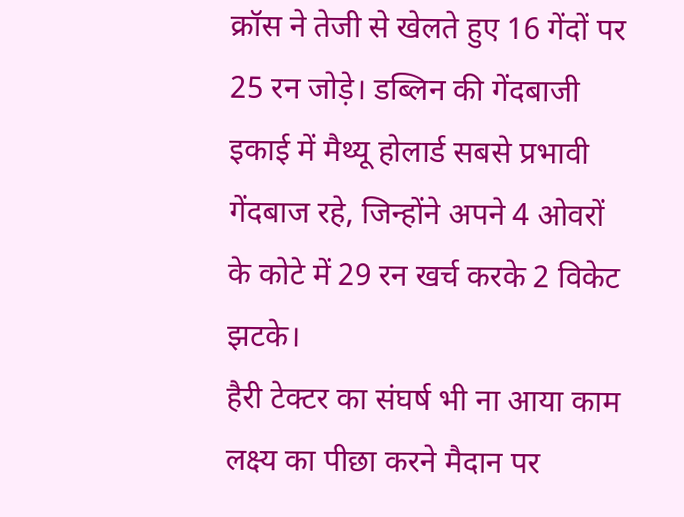क्रॉस ने तेजी से खेलते हुए 16 गेंदों पर 25 रन जोड़े। डब्लिन की गेंदबाजी इकाई में मैथ्यू होलार्ड सबसे प्रभावी गेंदबाज रहे, जिन्होंने अपने 4 ओवरों के कोटे में 29 रन खर्च करके 2 विकेट झटके।
हैरी टेक्टर का संघर्ष भी ना आया काम
लक्ष्य का पीछा करने मैदान पर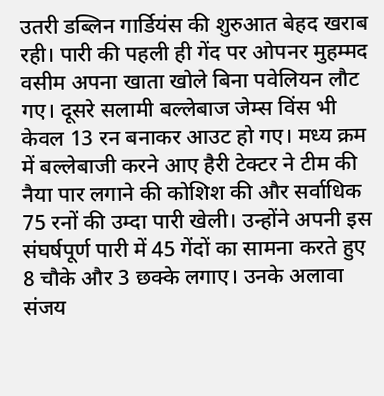उतरी डब्लिन गार्डियंस की शुरुआत बेहद खराब रही। पारी की पहली ही गेंद पर ओपनर मुहम्मद वसीम अपना खाता खोले बिना पवेलियन लौट गए। दूसरे सलामी बल्लेबाज जेम्स विंस भी केवल 13 रन बनाकर आउट हो गए। मध्य क्रम में बल्लेबाजी करने आए हैरी टेक्टर ने टीम की नैया पार लगाने की कोशिश की और सर्वाधिक 75 रनों की उम्दा पारी खेली। उन्होंने अपनी इस संघर्षपूर्ण पारी में 45 गेंदों का सामना करते हुए 8 चौके और 3 छक्के लगाए। उनके अलावा संजय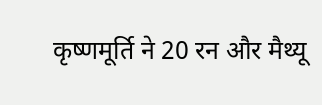कृष्णमूर्ति ने 20 रन और मैथ्यू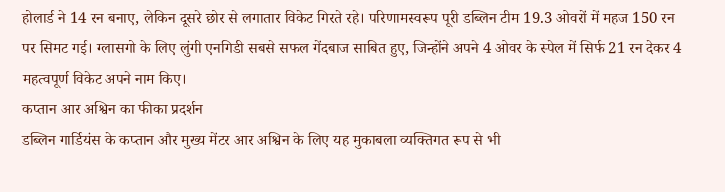होलार्ड ने 14 रन बनाए, लेकिन दूसरे छोर से लगातार विकेट गिरते रहे। परिणामस्वरूप पूरी डब्लिन टीम 19.3 ओवरों में महज 150 रन पर सिमट गई। ग्लासगो के लिए लुंगी एनगिडी सबसे सफल गेंदबाज साबित हुए, जिन्होंने अपने 4 ओवर के स्पेल में सिर्फ 21 रन देकर 4 महत्वपूर्ण विकेट अपने नाम किए।
कप्तान आर अश्विन का फीका प्रदर्शन
डब्लिन गार्डियंस के कप्तान और मुख्य मेंटर आर अश्विन के लिए यह मुकाबला व्यक्तिगत रूप से भी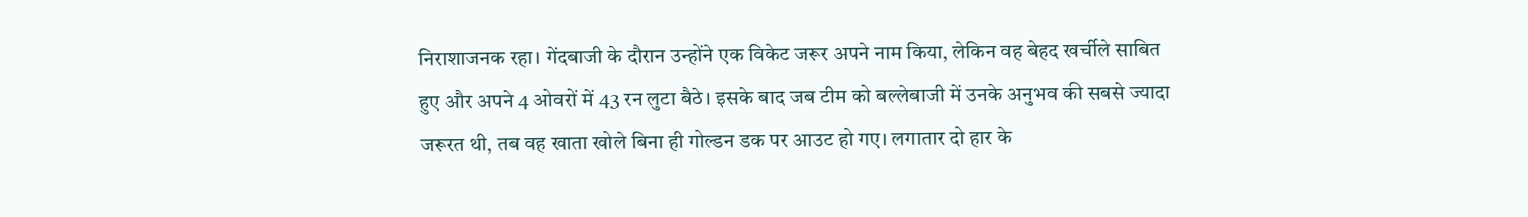निराशाजनक रहा। गेंदबाजी के दौरान उन्होंने एक विकेट जरूर अपने नाम किया, लेकिन वह बेहद खर्चीले साबित हुए और अपने 4 ओवरों में 43 रन लुटा बैठे। इसके बाद जब टीम को बल्लेबाजी में उनके अनुभव की सबसे ज्यादा जरूरत थी, तब वह खाता खोले बिना ही गोल्डन डक पर आउट हो गए। लगातार दो हार के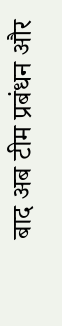बाद अब टीम प्रबंधन और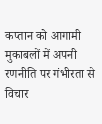कप्तान को आगामी मुकाबलों में अपनी रणनीति पर गंभीरता से विचार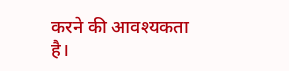करने की आवश्यकता है।